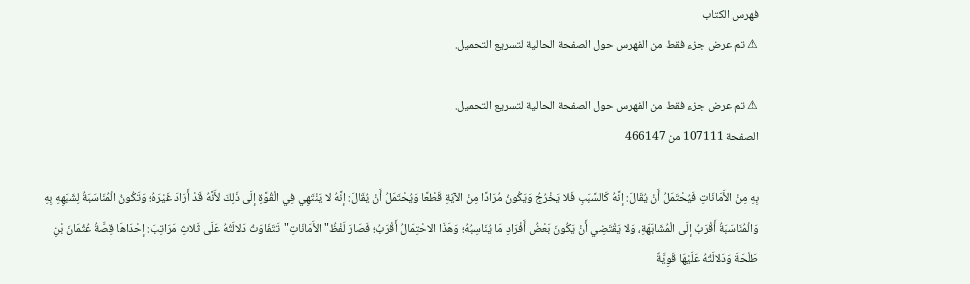فهرس الكتاب
⚠ تم عرض جزء فقط من الفهرس حول الصفحة الحالية لتسريع التحميل.

⚠ تم عرض جزء فقط من الفهرس حول الصفحة الحالية لتسريع التحميل.
الصفحة 107111 من 466147

بِهِ مِنْ الأَمَانَاتِ فَيُحْتَمَلُ أَنْ يُقَالَ: إنَّهُ كَالسَّبَبِ فَلا يَخْرُجُ وَيَكُونُ مُرَادًا مِنْ الآيَةِ قَطْعًا وَيُحْتَمَلُ أَنْ يُقَالَ: إنَّهُ لا يَنْتَهِي فِي الْقُوَّةِ إلَى ذَلِكَ لأَنَّهُ قَدْ أَرَادَ غَيْرَهُ؛ وَتَكُونُ الْمُنَاسَبَةُ لِشَبَهِهِ بِهِ وَالْمُنَاسَبَةُ أَقْرَبُ إلَى الْمُشَابَهَةِ، وَلا يَقْتَضِي أَنْ يَكُونَ بَعْضُ أَفْرَادِ مَا يُنَاسِبُهُ؛ وَهَذَا الاحْتِمَالُ أَقْرَبُ؛ فَصَارَ لَفْظُ"الأَمَانَاتِ"تَتَفَاوَتُ دَلالَتُهُ عَلَى ثَلاثِ مَرَاتِبَ: إحْدَاهَا قِصَّةُ عُثْمَانَ بْنِ طَلْحَةَ وَدَلالَتُهُ عَلَيْهَا قَوِيَّةٌ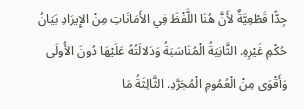جِدًّا قَطْعِيَّةٌ لأَنَّ هُنَا اللَّفْظَ فِي الأَمَانَاتِ مِنْ الإِيرَادِ بَيَانُ حُكْمِ غَيْرِهِ. الثَّانِيَةُ الْمُنَاسَبَةُ وَدَلالَتُهُ عَلَيْهَا دُونَ الأُولَى وَأَقْوَى مِنْ الْعُمُومِ الْمُجَرَّدِ. الثَّالِثَةُ مَا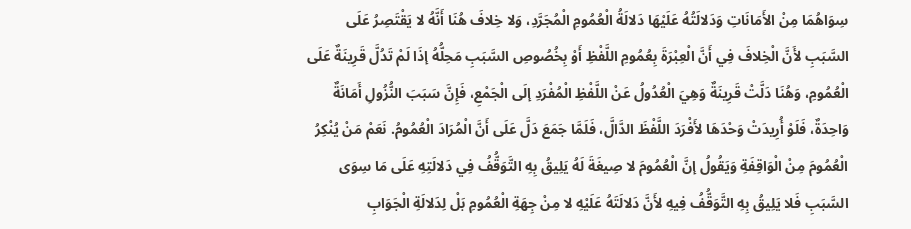سِوَاهُمَا مِنْ الأَمَانَاتِ وَدَلالَتُهُ عَلَيْهَا دَلالَةُ الْعُمُومِ الْمُجَرَّدِ، وَلا خِلافَ هُنَا أَنَّهُ لا يَقْتَصِرُ عَلَى السَّبَبِ لأَنَّ الْخِلافَ فِي أَنَّ الْعِبْرَةَ بِعُمُومِ اللَّفْظِ أَوْ بِخُصُوصِ السَّبَبِ مَحِلُّهُ إذَا لَمْ تَدُلَّ قَرِينَةٌ عَلَى الْعُمُومِ، وَهُنَا دَلَّتْ قَرِينَةٌ وَهِيَ الْعُدُولُ عَنْ اللَّفْظِ الْمُفْرَدِ إلَى الْجَمْعِ، فَإِنَّ سَبَبَ النُّزُولِ أَمَانَةٌ وَاحِدَةٌ، فَلَوْ أُرِيدَتْ وَحْدَهَا لأَفْرَدَ اللَّفْظَ الدَّالَّ، فَلَمَّا جَمَعَ دَلَّ عَلَى أَنَّ الْمُرَادَ الْعُمُومُ. نَعَمْ مَنْ يُنْكِرُ الْعُمُومَ مِنْ الْوَاقِفَةِ وَيَقُولُ إنَّ الْعُمُومَ لا صِيغَةَ لَهُ يَلِيقُ بِهِ التَّوَقُّفُ فِي دَلالَتِهِ عَلَى مَا سِوَى السَّبَبِ فَلا يَلِيقُ بِهِ التَّوَقُّفُ فِيهِ لأَنَّ دَلالَتَهُ عَلَيْهِ لا مِنْ جِهَةِ الْعُمُومِ بَلْ لِدَلالَةِ الْجَوَابِ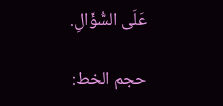عَلَى السُّؤَالِ.

حجم الخط: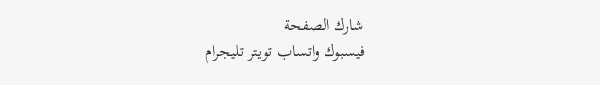شارك الصفحة
فيسبوك واتساب تويتر تليجرام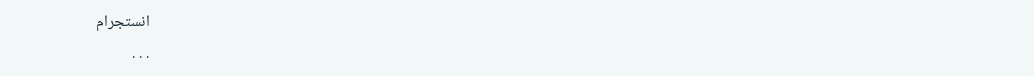انستجرام
. . .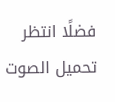فضلًا انتظر تحميل الصوت